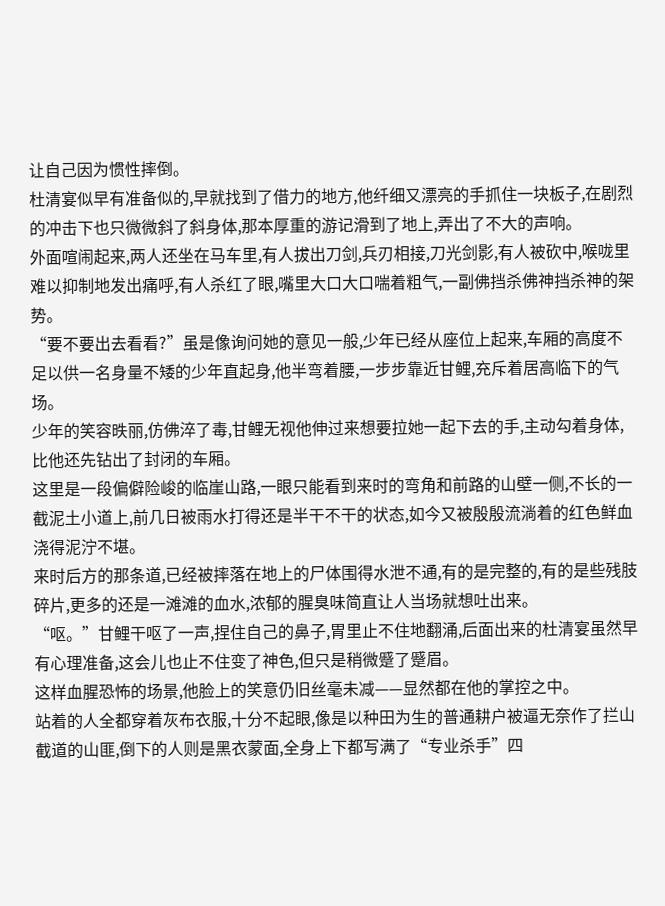让自己因为惯性摔倒。
杜清宴似早有准备似的,早就找到了借力的地方,他纤细又漂亮的手抓住一块板子,在剧烈的冲击下也只微微斜了斜身体,那本厚重的游记滑到了地上,弄出了不大的声响。
外面喧闹起来,两人还坐在马车里,有人拔出刀剑,兵刃相接,刀光剑影,有人被砍中,喉咙里难以抑制地发出痛呼,有人杀红了眼,嘴里大口大口喘着粗气,一副佛挡杀佛神挡杀神的架势。
“要不要出去看看?”虽是像询问她的意见一般,少年已经从座位上起来,车厢的高度不足以供一名身量不矮的少年直起身,他半弯着腰,一步步靠近甘鲤,充斥着居高临下的气场。
少年的笑容昳丽,仿佛淬了毒,甘鲤无视他伸过来想要拉她一起下去的手,主动勾着身体,比他还先钻出了封闭的车厢。
这里是一段偏僻险峻的临崖山路,一眼只能看到来时的弯角和前路的山壁一侧,不长的一截泥土小道上,前几日被雨水打得还是半干不干的状态,如今又被殷殷流淌着的红色鲜血浇得泥泞不堪。
来时后方的那条道,已经被摔落在地上的尸体围得水泄不通,有的是完整的,有的是些残肢碎片,更多的还是一滩滩的血水,浓郁的腥臭味简直让人当场就想吐出来。
“呕。”甘鲤干呕了一声,捏住自己的鼻子,胃里止不住地翻涌,后面出来的杜清宴虽然早有心理准备,这会儿也止不住变了神色,但只是稍微蹙了蹙眉。
这样血腥恐怖的场景,他脸上的笑意仍旧丝毫未减——显然都在他的掌控之中。
站着的人全都穿着灰布衣服,十分不起眼,像是以种田为生的普通耕户被逼无奈作了拦山截道的山匪,倒下的人则是黑衣蒙面,全身上下都写满了“专业杀手”四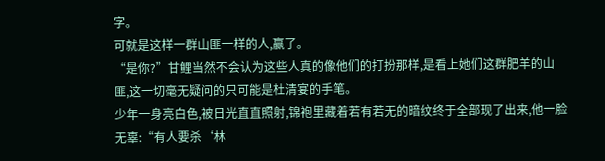字。
可就是这样一群山匪一样的人,赢了。
“是你?”甘鲤当然不会认为这些人真的像他们的打扮那样,是看上她们这群肥羊的山匪,这一切毫无疑问的只可能是杜清宴的手笔。
少年一身亮白色,被日光直直照射,锦袍里藏着若有若无的暗纹终于全部现了出来,他一脸无辜:“有人要杀‘林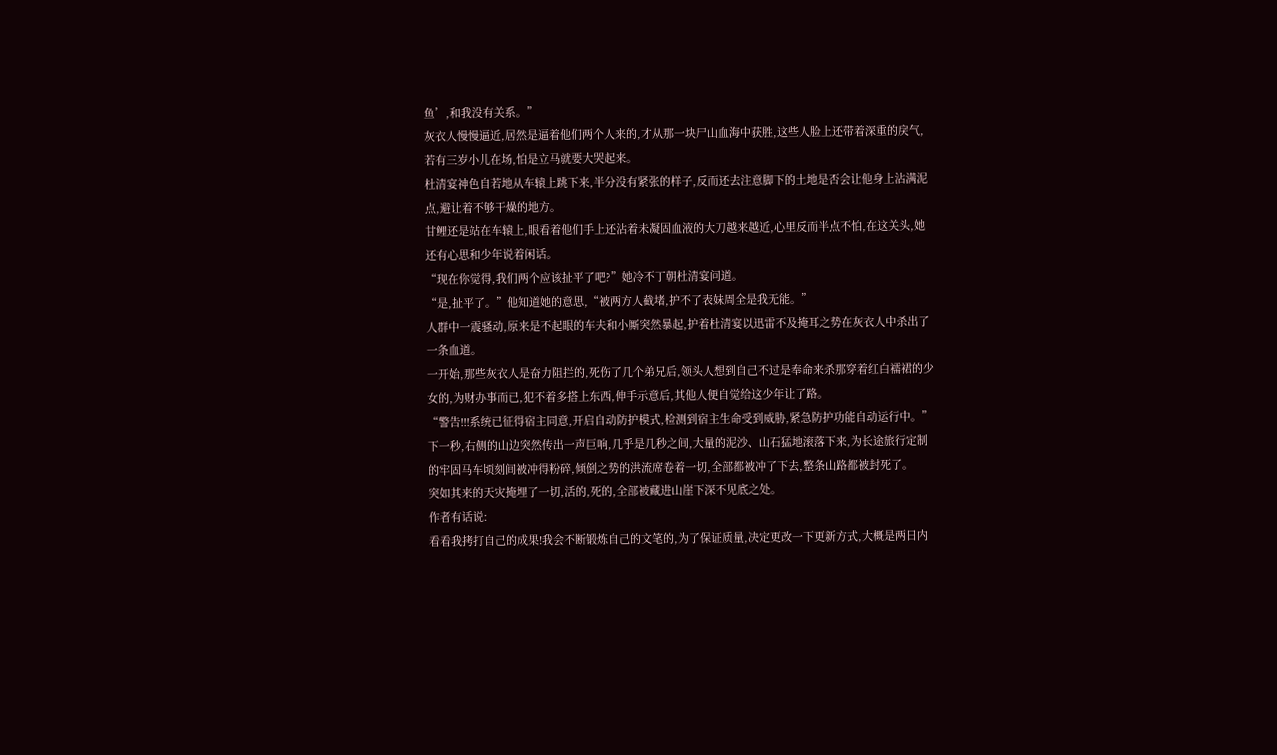鱼’,和我没有关系。”
灰衣人慢慢逼近,居然是逼着他们两个人来的,才从那一块尸山血海中获胜,这些人脸上还带着深重的戾气,若有三岁小儿在场,怕是立马就要大哭起来。
杜清宴神色自若地从车辕上跳下来,半分没有紧张的样子,反而还去注意脚下的土地是否会让他身上沾满泥点,避让着不够干燥的地方。
甘鲤还是站在车辕上,眼看着他们手上还沾着未凝固血液的大刀越来越近,心里反而半点不怕,在这关头,她还有心思和少年说着闲话。
“现在你觉得,我们两个应该扯平了吧?”她冷不丁朝杜清宴问道。
“是,扯平了。”他知道她的意思,“被两方人截堵,护不了表妹周全是我无能。”
人群中一震骚动,原来是不起眼的车夫和小厮突然暴起,护着杜清宴以迅雷不及掩耳之势在灰衣人中杀出了一条血道。
一开始,那些灰衣人是奋力阻拦的,死伤了几个弟兄后,领头人想到自己不过是奉命来杀那穿着红白襦裙的少女的,为财办事而已,犯不着多搭上东西,伸手示意后,其他人便自觉给这少年让了路。
“警告!!!系统已征得宿主同意,开启自动防护模式,检测到宿主生命受到威胁,紧急防护功能自动运行中。”
下一秒,右侧的山边突然传出一声巨响,几乎是几秒之间,大量的泥沙、山石猛地滚落下来,为长途旅行定制的牢固马车顷刻间被冲得粉碎,倾倒之势的洪流席卷着一切,全部都被冲了下去,整条山路都被封死了。
突如其来的天灾掩埋了一切,活的,死的,全部被藏进山崖下深不见底之处。
作者有话说:
看看我拷打自己的成果!我会不断锻炼自己的文笔的,为了保证质量,决定更改一下更新方式,大概是两日内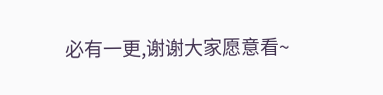必有一更,谢谢大家愿意看~